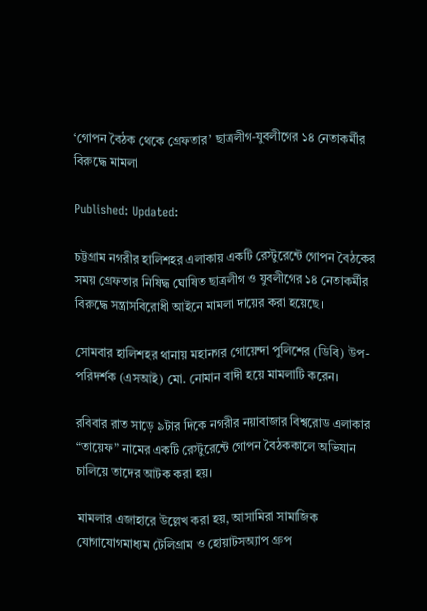‘গোপন বৈঠক থেকে গ্রেফতার’ ছাত্রলীগ-যুবলীগের ১৪ নেতাকর্মীর বিরুদ্ধে মামলা

Published: Updated:

চট্টগ্রাম নগরীর হালিশহর এলাকায় একটি রেস্টুরেন্টে গোপন বৈঠকের সময় গ্রেফতার নিষিদ্ধ ঘোষিত ছাত্রলীগ ও যুবলীগের ১৪ নেতাকর্মীর বিরুদ্ধে সন্ত্রাসবিরোধী আইনে মামলা দায়ের করা হয়েছে।

সোমবার হালিশহর থানায় মহানগর গোয়েন্দা পুলিশের (ডিবি) উপ-পরিদর্শক (এসআই) মো. নোমান বাদী হয়ে মামলাটি করেন।

রবিবার রাত সাড়ে ৯টার দিকে নগরীর নয়াবাজার বিশ্বরোড এলাকার “তায়েফ” নামের একটি রেস্টুরেন্টে গোপন বৈঠককালে অভিযান চালিয়ে তাদের আটক করা হয়।

মামলার এজাহারে উল্লেখ করা হয়, আসামিরা সামাজিক যোগাযোগমাধ্যম টেলিগ্রাম ও হোয়াটসঅ্যাপ গ্রুপ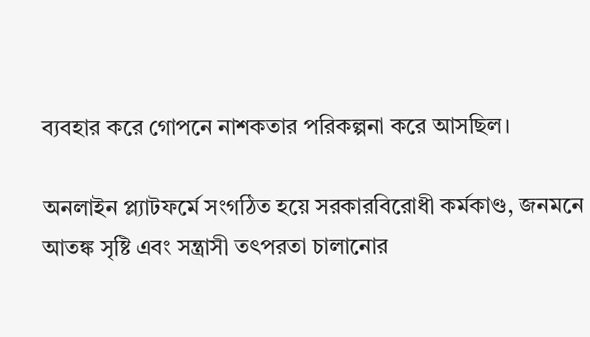ব্যবহার করে গোপনে নাশকতার পরিকল্পনা করে আসছিল।

অনলাইন প্ল্যাটফর্মে সংগঠিত হয়ে সরকারবিরোধী কর্মকাণ্ড, জনমনে আতঙ্ক সৃষ্টি এবং সন্ত্রাসী তৎপরতা চালানোর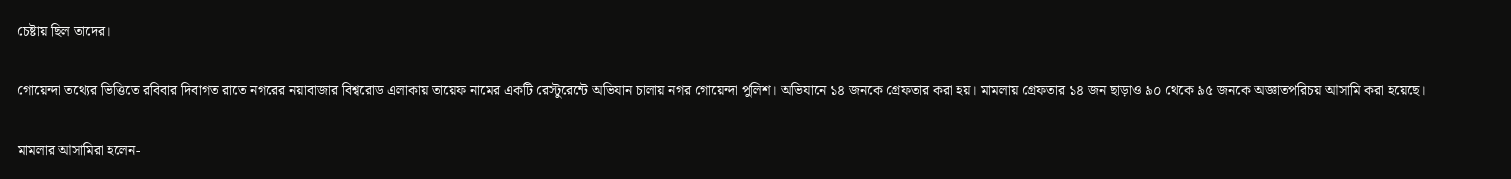চেষ্টায় ছিল তাদের।

গোয়েন্দা তথ্যের ভিত্তিতে রবিবার দিবাগত রাতে নগরের নয়াবাজার বিশ্বরোড এলাকায় তায়েফ নামের একটি রেস্টুরেন্টে অভিযান চালায় নগর গোয়েন্দা পুলিশ। অভিযানে ১৪ জনকে গ্রেফতার করা হয়। মামলায় গ্রেফতার ১৪ জন ছাড়াও ৯০ থেকে ৯৫ জনকে অজ্ঞাতপরিচয় আসামি করা হয়েছে।

মামলার আসামিরা হলেন-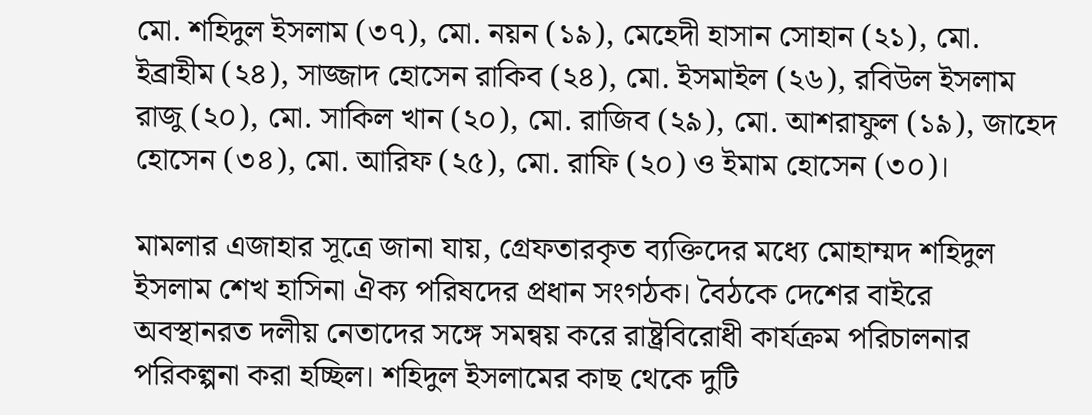মো. শহিদুল ইসলাম (৩৭), মো. নয়ন (১৯), মেহেদী হাসান সোহান (২১), মো. ইব্রাহীম (২৪), সাজ্জাদ হোসেন রাকিব (২৪), মো. ইসমাইল (২৬), রবিউল ইসলাম রাজু (২০), মো. সাকিল খান (২০), মো. রাজিব (২৯), মো. আশরাফুল (১৯), জাহেদ হোসেন (৩৪), মো. আরিফ (২৫), মো. রাফি (২০) ও ইমাম হোসেন (৩০)।

মামলার এজাহার সূত্রে জানা যায়, গ্রেফতারকৃত ব্যক্তিদের মধ্যে মোহাম্মদ শহিদুল ইসলাম শেখ হাসিনা ঐক্য পরিষদের প্রধান সংগঠক। বৈঠকে দেশের বাইরে অবস্থানরত দলীয় নেতাদের সঙ্গে সমন্বয় করে রাষ্ট্রবিরোধী কার্যক্রম পরিচালনার পরিকল্পনা করা হচ্ছিল। শহিদুল ইসলামের কাছ থেকে দুটি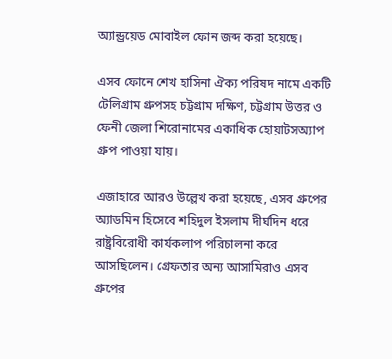অ্যান্ড্রয়েড মোবাইল ফোন জব্দ করা হয়েছে।

এসব ফোনে শেখ হাসিনা ঐক্য পরিষদ নামে একটি টেলিগ্রাম গ্রুপসহ চট্টগ্রাম দক্ষিণ, চট্টগ্রাম উত্তর ও ফেনী জেলা শিরোনামের একাধিক হোয়াটসঅ্যাপ গ্রুপ পাওয়া যায়।

এজাহারে আরও উল্লেখ করা হয়েছে, এসব গ্রুপের অ্যাডমিন হিসেবে শহিদুল ইসলাম দীর্ঘদিন ধরে রাষ্ট্রবিরোধী কার্যকলাপ পরিচালনা করে আসছিলেন। গ্রেফতার অন্য আসামিরাও এসব গ্রুপের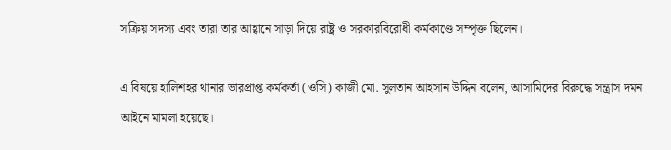সক্রিয় সদস্য এবং তারা তার আহ্বানে সাড়া দিয়ে রাষ্ট্র ও সরকারবিরোধী কর্মকাণ্ডে সম্পৃক্ত ছিলেন।

এ বিষয়ে হালিশহর থানার ভারপ্রাপ্ত কর্মকর্তা (ওসি) কাজী মো. সুলতান আহসান উদ্দিন বলেন, আসামিদের বিরুদ্ধে সন্ত্রাস দমন আইনে মামলা হয়েছে।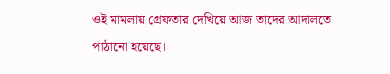ওই মামলায় গ্রেফতার দেখিয়ে আজ তাদের আদালতে পাঠানো হয়েছে।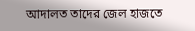আদালত তাদের জেল হাজতে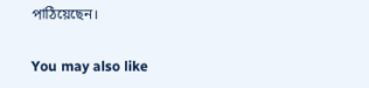পাঠিয়েছেন।

You may also like